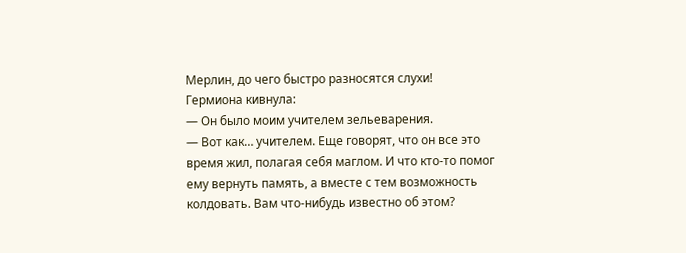Мерлин, до чего быстро разносятся слухи!
Гермиона кивнула:
— Он было моим учителем зельеварения.
— Вот как… учителем. Еще говорят, что он все это время жил, полагая себя маглом. И что кто-то помог ему вернуть память, а вместе с тем возможность колдовать. Вам что-нибудь известно об этом?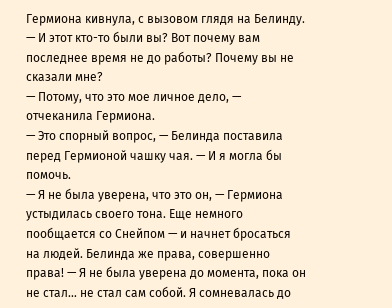Гермиона кивнула, с вызовом глядя на Белинду.
— И этот кто-то были вы? Вот почему вам последнее время не до работы? Почему вы не сказали мне?
— Потому, что это мое личное дело, — отчеканила Гермиона.
— Это спорный вопрос, — Белинда поставила перед Гермионой чашку чая. — И я могла бы помочь.
— Я не была уверена, что это он, — Гермиона устыдилась своего тона. Еще немного пообщается со Снейпом — и начнет бросаться на людей. Белинда же права, совершенно права! — Я не была уверена до момента, пока он не стал… не стал сам собой. Я сомневалась до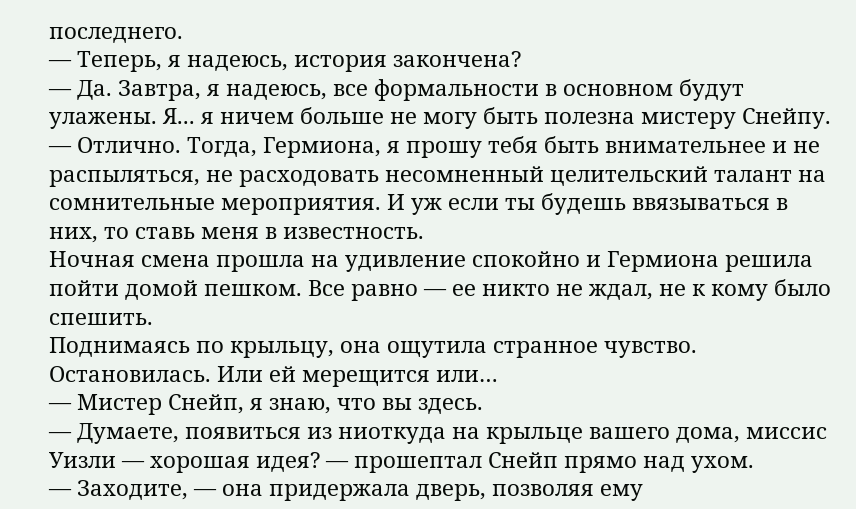последнего.
— Теперь, я надеюсь, история закончена?
— Да. Завтра, я надеюсь, все формальности в основном будут улажены. Я... я ничем больше не могу быть полезна мистеру Снейпу.
— Отлично. Тогда, Гермиона, я прошу тебя быть внимательнее и не распыляться, не расходовать несомненный целительский талант на сомнительные мероприятия. И уж если ты будешь ввязываться в них, то ставь меня в известность.
Ночная смена прошла на удивление спокойно и Гермиона решила пойти домой пешком. Все равно — ее никто не ждал, не к кому было спешить.
Поднимаясь по крыльцу, она ощутила странное чувство. Остановилась. Или ей мерещится или…
— Мистер Снейп, я знаю, что вы здесь.
— Думаете, появиться из ниоткуда на крыльце вашего дома, миссис Уизли — хорошая идея? — прошептал Снейп прямо над ухом.
— Заходите, — она придержала дверь, позволяя ему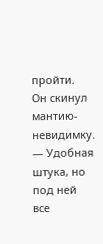пройти.
Он скинул мантию-невидимку.
— Удобная штука, но под ней все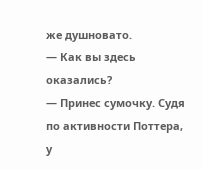же душновато.
— Как вы здесь оказались?
— Принес сумочку. Судя по активности Поттера, у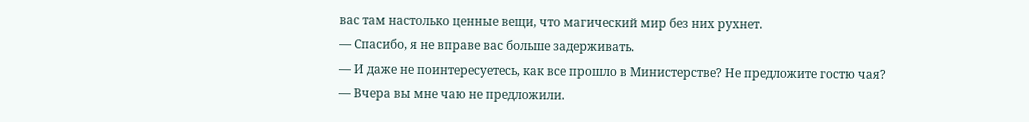вас там настолько ценные вещи, что магический мир без них рухнет.
— Спасибо, я не вправе вас больше задерживать.
— И даже не поинтересуетесь, как все прошло в Министерстве? Не предложите гостю чая?
— Вчера вы мне чаю не предложили.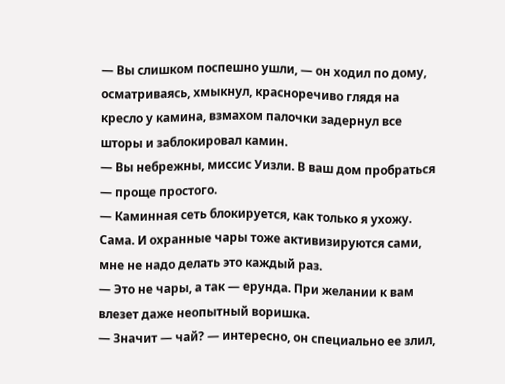— Вы слишком поспешно ушли, — он ходил по дому, осматриваясь, хмыкнул, красноречиво глядя на кресло у камина, взмахом палочки задернул все шторы и заблокировал камин.
— Вы небрежны, миссис Уизли. В ваш дом пробраться — проще простого.
— Каминная сеть блокируется, как только я ухожу. Сама. И охранные чары тоже активизируются сами, мне не надо делать это каждый раз.
— Это не чары, а так — ерунда. При желании к вам влезет даже неопытный воришка.
— Значит — чай? — интересно, он специально ее злил,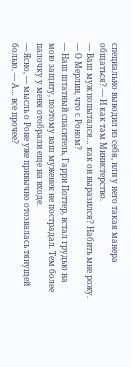специально выводил из себя, или у него такая манера общаться? — И как там Министерство.
— Ваш муж попытался… как он выразился? Набить мне рожу.
— О Мерлин, что с Роном?
— Наш штатный спаситель, Гарри Поттер, встал грудью на мою защиту, поэтому ваш муженек не пострадал. Тем более палочку у меня отобрали еще на входе.
— Ясно, — мысль о Роне уже привычно отозвалась тянущей болью. — А… все прочее?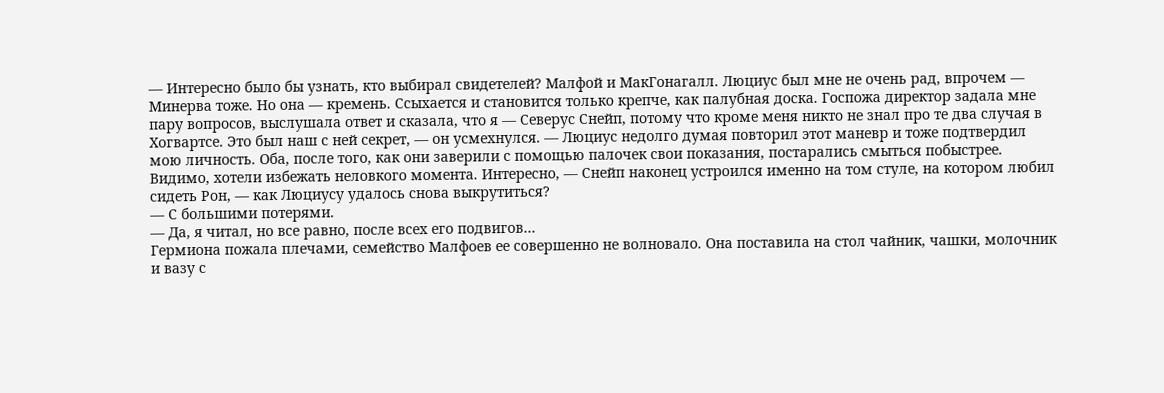— Интересно было бы узнать, кто выбирал свидетелей? Малфой и МакГонагалл. Люциус был мне не очень рад, впрочем — Минерва тоже. Но она — кремень. Ссыхается и становится только крепче, как палубная доска. Госпожа директор задала мне пару вопросов, выслушала ответ и сказала, что я — Северус Снейп, потому что кроме меня никто не знал про те два случая в Хогвартсе. Это был наш с ней секрет, — он усмехнулся. — Люциус недолго думая повторил этот маневр и тоже подтвердил мою личность. Оба, после того, как они заверили с помощью палочек свои показания, постарались смыться побыстрее. Видимо, хотели избежать неловкого момента. Интересно, — Снейп наконец устроился именно на том стуле, на котором любил сидеть Рон, — как Люциусу удалось снова выкрутиться?
— С большими потерями.
— Да, я читал, но все равно, после всех его подвигов…
Гермиона пожала плечами, семейство Малфоев ее совершенно не волновало. Она поставила на стол чайник, чашки, молочник и вазу с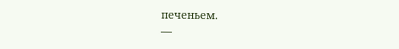печеньем.
—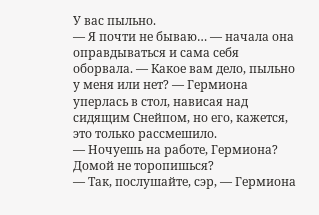У вас пыльно.
— Я почти не бываю… — начала она оправдываться и сама себя оборвала. — Какое вам дело, пыльно у меня или нет? — Гермиона уперлась в стол, нависая над сидящим Снейпом, но его, кажется, это только рассмешило.
— Ночуешь на работе, Гермиона? Домой не торопишься?
— Так, послушайте, сэр, — Гермиона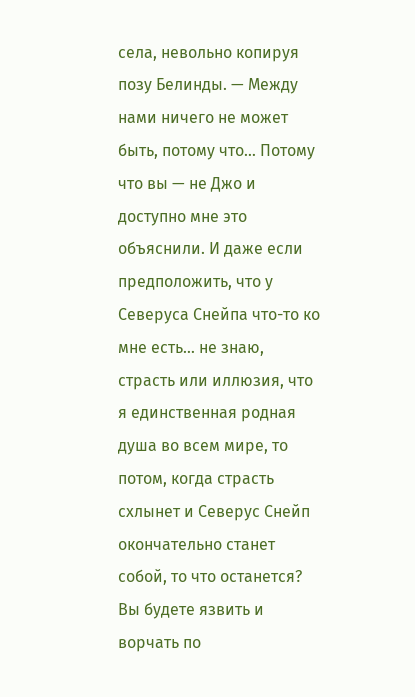села, невольно копируя позу Белинды. — Между нами ничего не может быть, потому что… Потому что вы — не Джо и доступно мне это объяснили. И даже если предположить, что у Северуса Снейпа что-то ко мне есть… не знаю, страсть или иллюзия, что я единственная родная душа во всем мире, то потом, когда страсть схлынет и Северус Снейп окончательно станет собой, то что останется? Вы будете язвить и ворчать по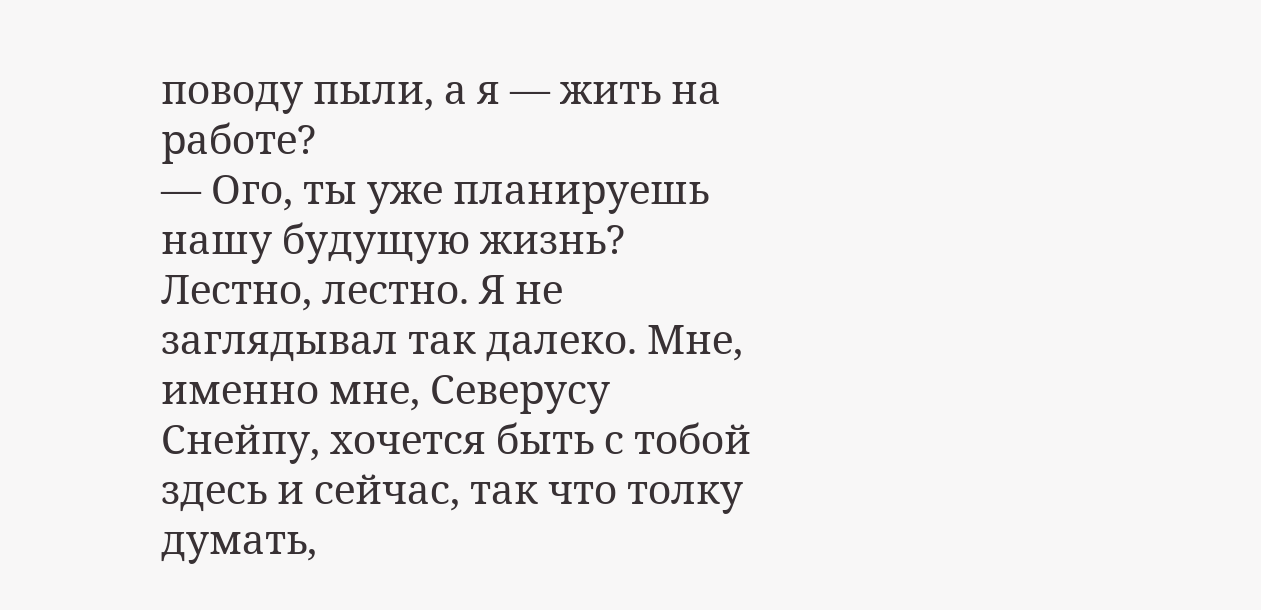поводу пыли, а я — жить на работе?
— Ого, ты уже планируешь нашу будущую жизнь? Лестно, лестно. Я не заглядывал так далеко. Мне, именно мне, Северусу Снейпу, хочется быть с тобой здесь и сейчас, так что толку думать,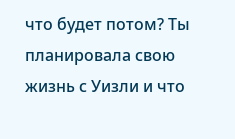что будет потом? Ты планировала свою жизнь с Уизли и что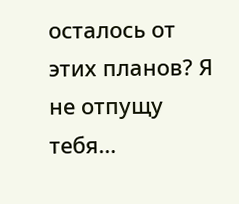осталось от этих планов? Я не отпущу тебя…